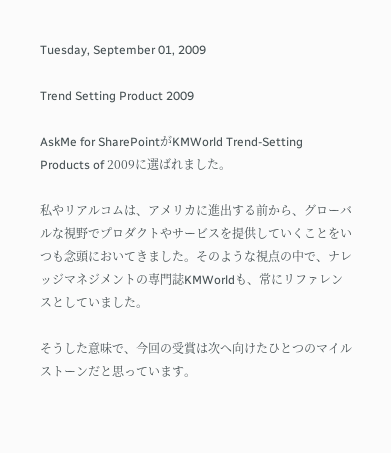Tuesday, September 01, 2009

Trend Setting Product 2009

AskMe for SharePointがKMWorld Trend-Setting Products of 2009に選ばれました。

私やリアルコムは、アメリカに進出する前から、グローバルな視野でプロダクトやサービスを提供していくことをいつも念頭においてきました。そのような視点の中で、ナレッジマネジメントの専門誌KMWorldも、常にリファレンスとしていました。

そうした意味で、今回の受賞は次へ向けたひとつのマイルストーンだと思っています。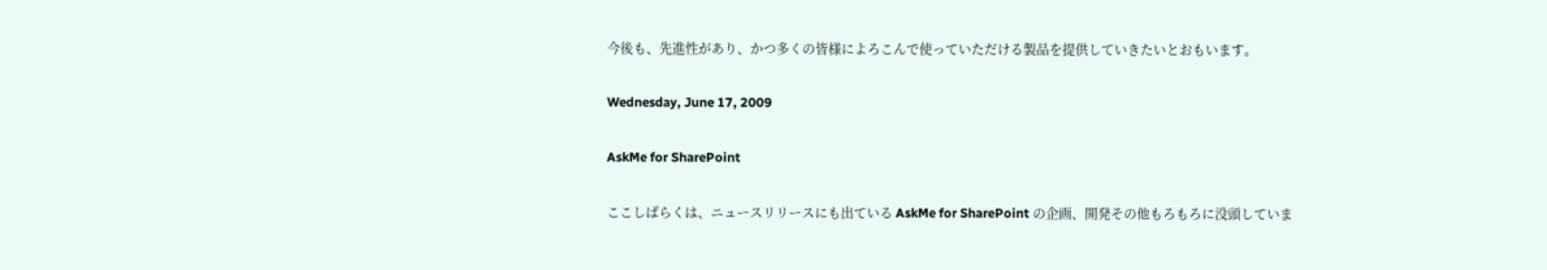今後も、先進性があり、かつ多くの皆様によろこんで使っていただける製品を提供していきたいとおもいます。

Wednesday, June 17, 2009

AskMe for SharePoint

ここしばらくは、ニュースリリースにも出ている AskMe for SharePoint の企画、開発その他もろもろに没頭していま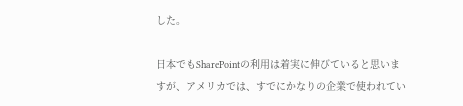した。

日本でもSharePointの利用は着実に伸びていると思いますが、アメリカでは、すでにかなりの企業で使われてい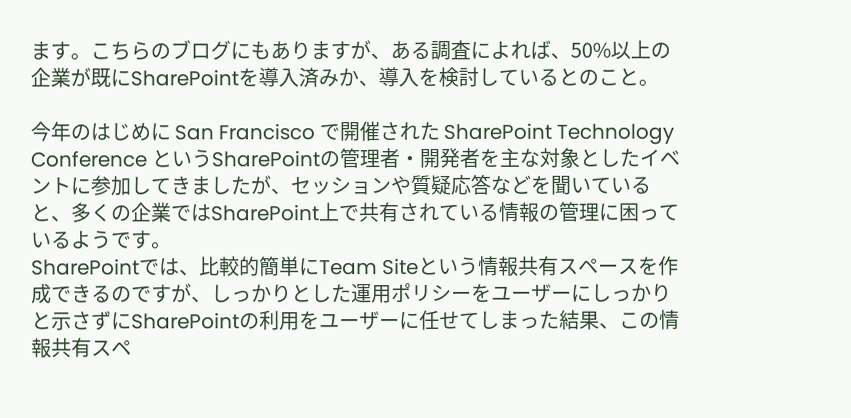ます。こちらのブログにもありますが、ある調査によれば、50%以上の企業が既にSharePointを導入済みか、導入を検討しているとのこと。

今年のはじめに San Francisco で開催された SharePoint Technology Conference というSharePointの管理者・開発者を主な対象としたイベントに参加してきましたが、セッションや質疑応答などを聞いていると、多くの企業ではSharePoint上で共有されている情報の管理に困っているようです。
SharePointでは、比較的簡単にTeam Siteという情報共有スペースを作成できるのですが、しっかりとした運用ポリシーをユーザーにしっかりと示さずにSharePointの利用をユーザーに任せてしまった結果、この情報共有スペ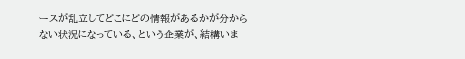ースが乱立してどこにどの情報があるかが分からない状況になっている、という企業が、結構いま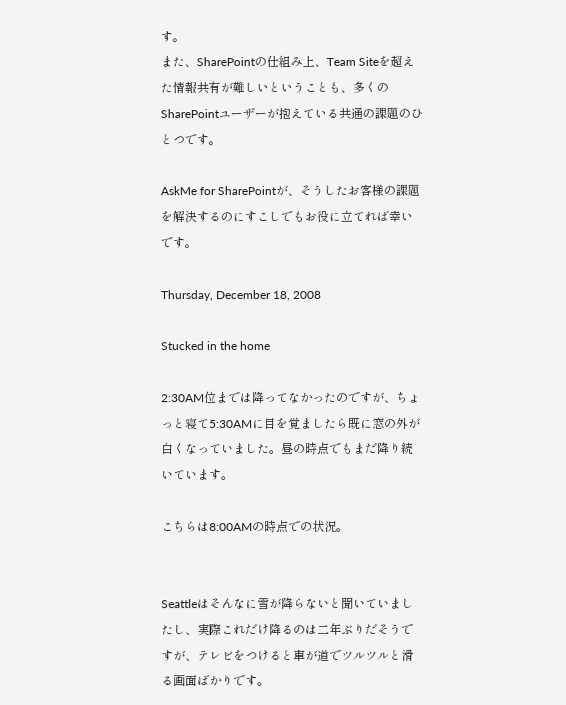す。
また、SharePointの仕組み上、Team Siteを超えた情報共有が難しいということも、多くのSharePointユーザーが抱えている共通の課題のひとつです。

AskMe for SharePointが、そうしたお客様の課題を解決するのにすこしでもお役に立てれば幸いです。

Thursday, December 18, 2008

Stucked in the home

2:30AM位までは降ってなかったのですが、ちょっと寝て5:30AMに目を覚ましたら既に窓の外が白くなっていました。昼の時点でもまだ降り続いています。

こちらは8:00AMの時点での状況。


Seattleはそんなに雪が降らないと聞いていましたし、実際これだけ降るのは二年ぶりだそうですが、テレビをつけると車が道でツルツルと滑る画面ばかりです。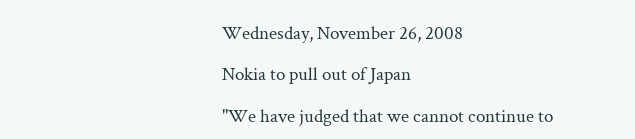Wednesday, November 26, 2008

Nokia to pull out of Japan

"We have judged that we cannot continue to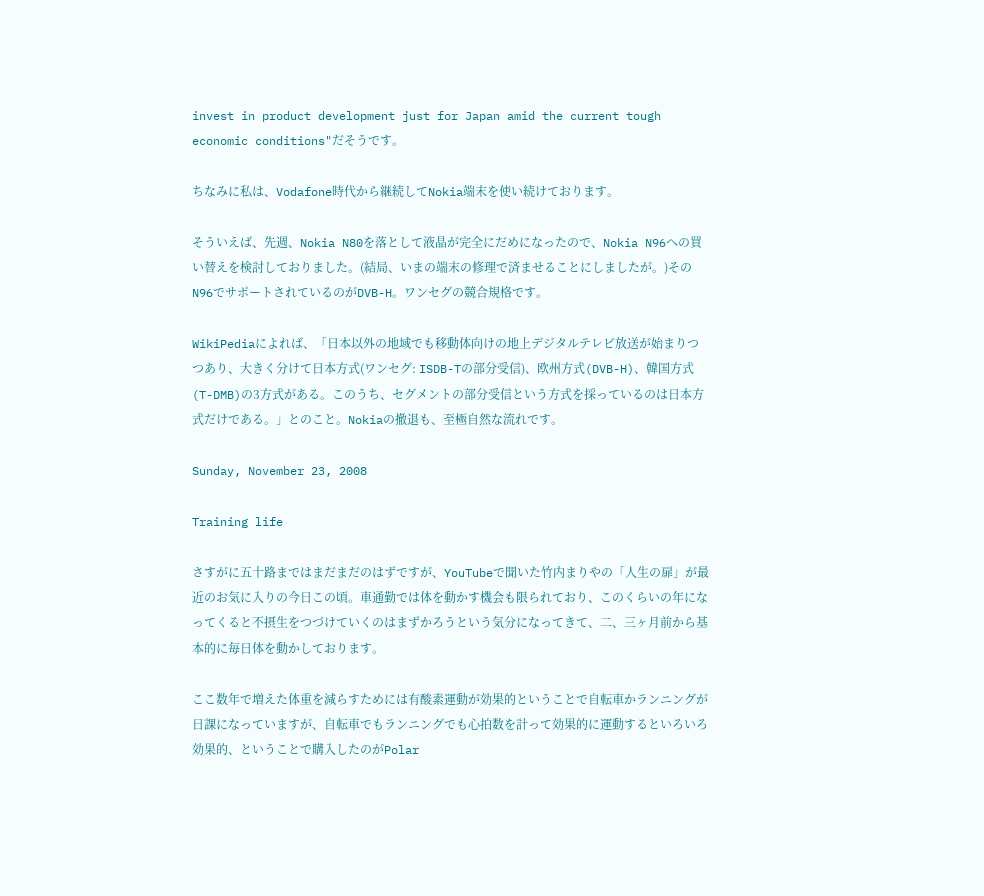invest in product development just for Japan amid the current tough economic conditions"だそうです。

ちなみに私は、Vodafone時代から継続してNokia端末を使い続けております。

そういえば、先週、Nokia N80を落として液晶が完全にだめになったので、Nokia N96への買い替えを検討しておりました。(結局、いまの端末の修理で済ませることにしましたが。)そのN96でサポートされているのがDVB-H。ワンセグの競合規格です。

WikiPediaによれば、「日本以外の地域でも移動体向けの地上デジタルテレビ放送が始まりつつあり、大きく分けて日本方式(ワンセグ: ISDB-Tの部分受信)、欧州方式(DVB-H)、韓国方式(T-DMB)の3方式がある。このうち、セグメントの部分受信という方式を採っているのは日本方式だけである。」とのこと。Nokiaの撤退も、至極自然な流れです。

Sunday, November 23, 2008

Training life

さすがに五十路まではまだまだのはずですが、YouTubeで聞いた竹内まりやの「人生の扉」が最近のお気に入りの今日この頃。車通勤では体を動かす機会も限られており、このくらいの年になってくると不摂生をつづけていくのはまずかろうという気分になってきて、二、三ヶ月前から基本的に毎日体を動かしております。

ここ数年で増えた体重を減らすためには有酸素運動が効果的ということで自転車かランニングが日課になっていますが、自転車でもランニングでも心拍数を計って効果的に運動するといろいろ効果的、ということで購入したのがPolar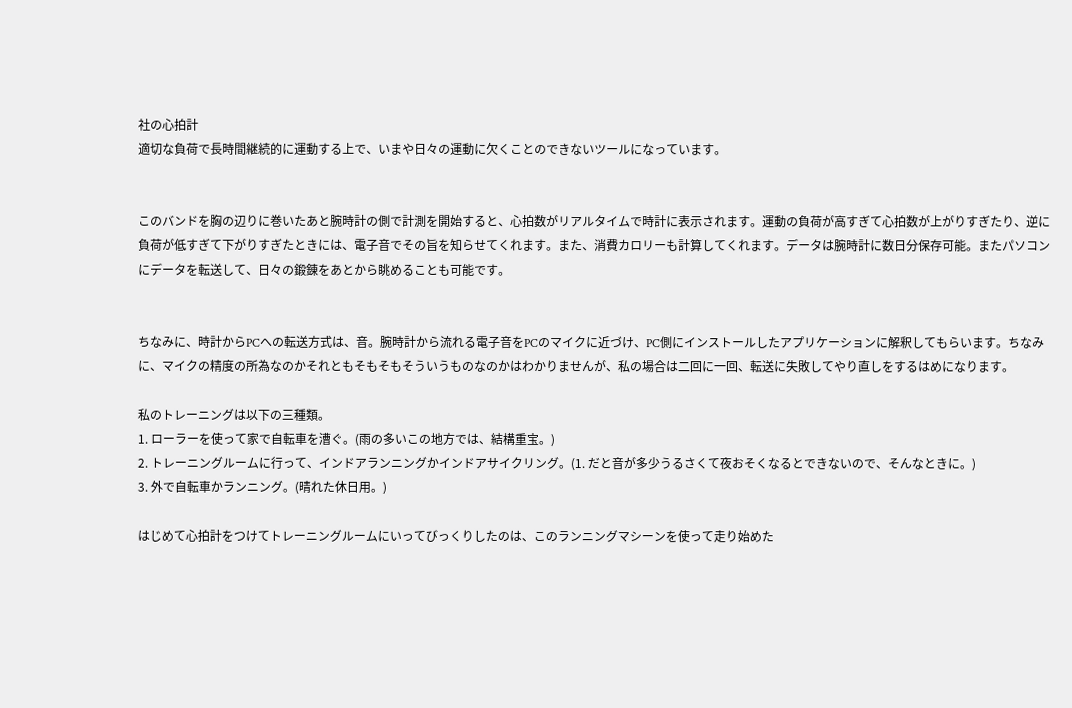社の心拍計
適切な負荷で長時間継続的に運動する上で、いまや日々の運動に欠くことのできないツールになっています。


このバンドを胸の辺りに巻いたあと腕時計の側で計測を開始すると、心拍数がリアルタイムで時計に表示されます。運動の負荷が高すぎて心拍数が上がりすぎたり、逆に負荷が低すぎて下がりすぎたときには、電子音でその旨を知らせてくれます。また、消費カロリーも計算してくれます。データは腕時計に数日分保存可能。またパソコンにデータを転送して、日々の鍛錬をあとから眺めることも可能です。


ちなみに、時計からPCへの転送方式は、音。腕時計から流れる電子音をPCのマイクに近づけ、PC側にインストールしたアプリケーションに解釈してもらいます。ちなみに、マイクの精度の所為なのかそれともそもそもそういうものなのかはわかりませんが、私の場合は二回に一回、転送に失敗してやり直しをするはめになります。

私のトレーニングは以下の三種類。
1. ローラーを使って家で自転車を漕ぐ。(雨の多いこの地方では、結構重宝。)
2. トレーニングルームに行って、インドアランニングかインドアサイクリング。(1. だと音が多少うるさくて夜おそくなるとできないので、そんなときに。)
3. 外で自転車かランニング。(晴れた休日用。)

はじめて心拍計をつけてトレーニングルームにいってびっくりしたのは、このランニングマシーンを使って走り始めた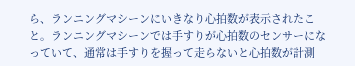ら、ランニングマシーンにいきなり心拍数が表示されたこと。ランニングマシーンでは手すりが心拍数のセンサーになっていて、通常は手すりを握って走らないと心拍数が計測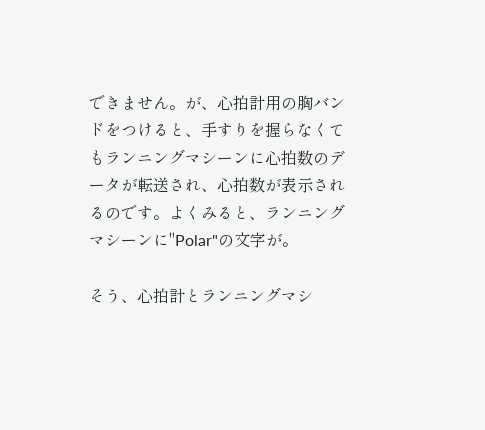できません。が、心拍計用の胸バンドをつけると、手すりを握らなくてもランニングマシーンに心拍数のデータが転送され、心拍数が表示されるのです。よくみると、ランニングマシーンに"Polar"の文字が。

そう、心拍計とランニングマシ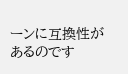ーンに互換性があるのです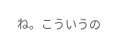ね。こういうの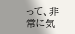って、非常に気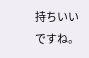持ちいいですね。